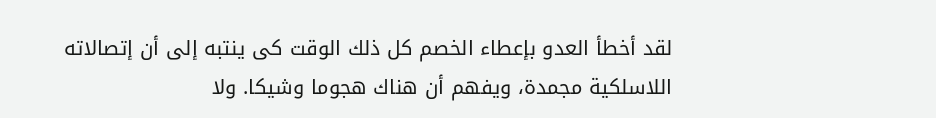لقد أخطأ العدو بإعطاء الخصم كل ذلك الوقت كى ينتبه إلى أن إتصالاته اللاسلكية مجمدة، ويفهم أن هناك هجوما وشيكا. ولا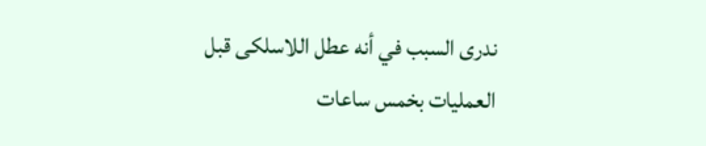ندرى السبب في أنه عطل اللاسلكى قبل العمليات بخمس ساعات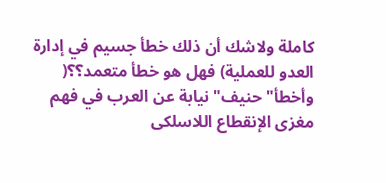كاملة ولاشك أن ذلك خطأ جسيم في إدارة العدو للعملية) فهل هو خطأ متعمد؟؟(
وأخطأ"حنيف"نيابة عن العرب في فهم مغزى الإنقطاع اللاسلكى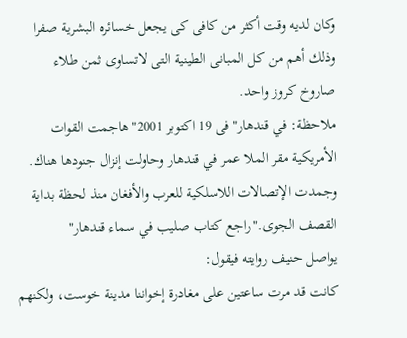وكان لديه وقت أكثر من كافى كى يجعل خسائره البشرية صفرا وذلك أهم من كل المبانى الطينية التى لاتساوى ثمن طلاء صاروخ كروز واحد.
ملاحظة: في قندهار"فى 19 اكتوبر 2001"هاجمت القوات الأمريكية مقر الملا عمر في قندهار وحاولت إنزال جنودها هناك. وجمدت الإتصالات اللاسلكية للعرب والأفغان منذ لحظة بداية القصف الجوى."راجع كتاب صليب في سماء قندهار"
يواصل حنيف روايته فيقول:
كانت قد مرت ساعتين على مغادرة إخواننا مدينة خوست، ولكنهم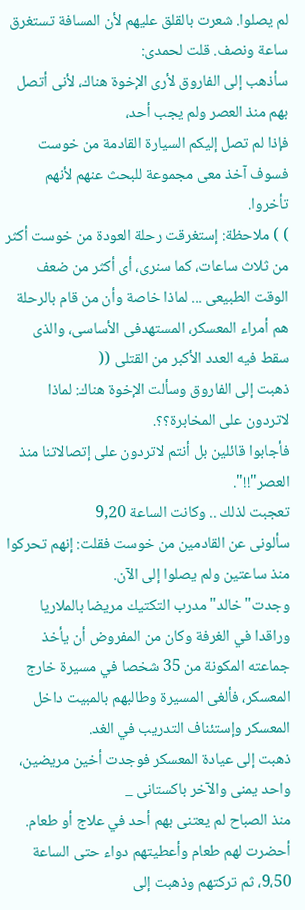لم يصلوا. شعرت بالقلق عليهم لأن المسافة تستغرق ساعة ونصف. قلت لحمدى:
سأذهب إلى الفاروق لأرى الإخوة هناك، لأنى أتصل بهم منذ العصر ولم يجب أحد،
فإذا لم تصل إليكم السيارة القادمة من خوست فسوف آخذ معى مجموعة للبحث عنهم لأنهم تأخروا.
) ) ملاحظة: إستغرقت رحلة العودة من خوست أكثر من ثلاث ساعات، كما سنرى، أى أكثر من ضعف الوقت الطبيعى ... لماذا خاصة وأن من قام بالرحلة هم أمراء المعسكر، المستهدفى الأساسى، والذى سقط فيه العدد الأكبر من القتلى ((
ذهبت إلى الفاروق وسألت الإخوة هناك: لماذا لاتردون على المخابرة؟؟.
فأجابوا قائلين بل أنتم لاتردون على إتصالاتنا منذ العصر"!!".
تعجبت لذلك .. وكانت الساعة 9,20
سألونى عن القادمين من خوست فقلت: إنهم تحركوا منذ ساعتين ولم يصلوا إلى الآن.
وجدت"خالد"مدرب التكتيك مريضا بالملاريا وراقدا في الغرفة وكان من المفروض أن يأخذ جماعته المكونة من 35 شخصا في مسيرة خارج المعسكر، فألغى المسيرة وطالبهم بالمبيت داخل المعسكر وإستئناف التدريب في الغد.
ذهبت إلى عيادة المعسكر فوجدت أخين مريضين، واحد يمنى والآخر باكستانى _
منذ الصباح لم يعتنى بهم أحد في علاج أو طعام.
أحضرت لهم طعام وأعطيتهم دواء حتى الساعة 9،50، ثم تركتهم وذهبت إلى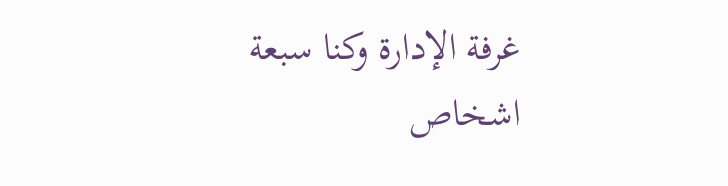غرفة الإدارة وكنا سبعة اشخاص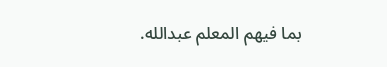بما فيهم المعلم عبدالله.